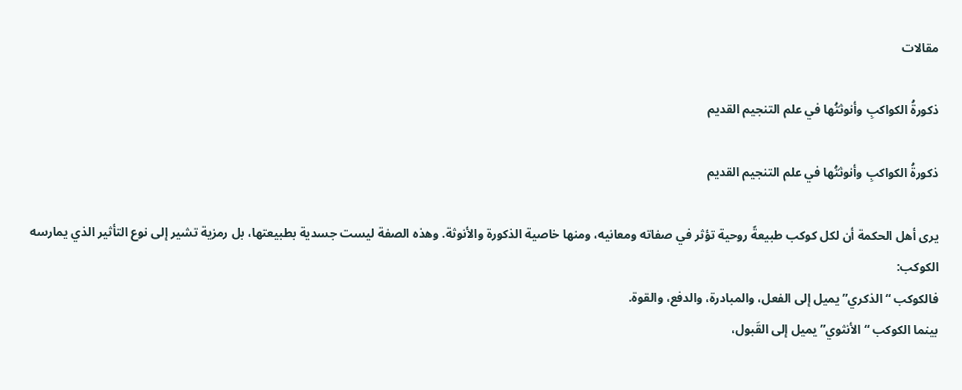مقالات

ذكورةُ الكواكبِ وأنوثتُها في علم التنجيم القديم

ذكورةُ الكواكبِ وأنوثتُها في علم التنجيم القديم

يرى أهل الحكمة أن لكل كوكب طبيعةً روحية تؤثر في صفاته ومعانيه، ومنها خاصية الذكورة والأنوثة. وهذه الصفة ليست جسدية بطبيعتها، بل رمزية تشير إلى نوع التأثير الذي يمارسه الكوكب:
فالكوكب “الذكري” يميل إلى الفعل، والمبادرة، والدفع، والقوة.
بينما الكوكب “الأنثوي” يميل إلى القَبول،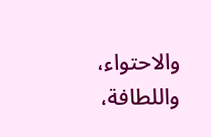والاحتواء، واللطافة،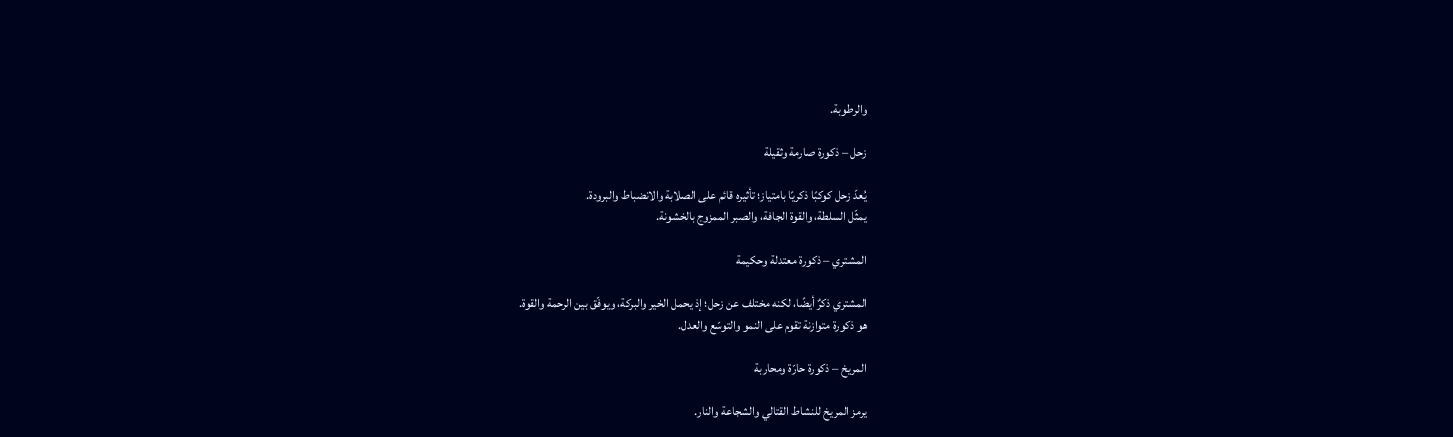والرطوبة.

زحل – ذكورة صارمة وثقيلة

يُعدّ زحل كوكبًا ذكريًا بامتياز؛ تأثيره قائم على الصلابة والانضباط والبرودة.
يمثّل السلطة، والقوة الجافة، والصبر الممزوج بالخشونة.

المشتري – ذكورة معتدلة وحكيمة

المشتري ذكرٌ أيضًا، لكنه مختلف عن زحل؛ إذ يحمل الخير والبركة، ويوفّق بين الرحمة والقوة.
هو ذكورة متوازنة تقوم على النمو والتوسّع والعدل.

المريخ – ذكورة حارّة ومحاربة

يرمز المريخ للنشاط القتالي والشجاعة والنار.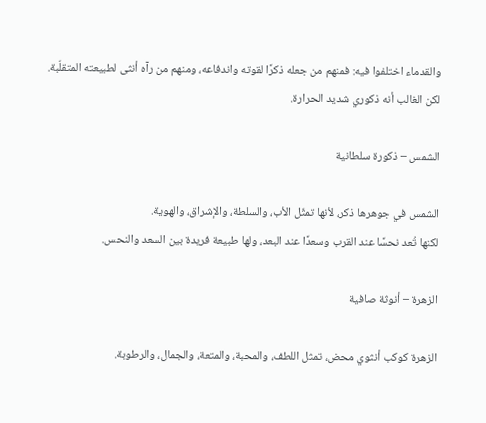والقدماء اختلفوا فيه: فمنهم من جعله ذكرًا لقوته واندفاعه، ومنهم من رآه أنثى لطبيعته المتقلّبة.
لكن الغالب أنه ذكوري شديد الحرارة.

الشمس – ذكورة سلطانية

الشمس في جوهرها ذكر، لأنها تمثّل الأب، والسلطة، والإشراق، والهوية.
لكنها تُعد نحسًا عند القرب وسعدًا عند البعد، ولها طبيعة فريدة بين السعد والنحس.

الزهرة – أنوثة صافية

الزهرة كوكب أنثوي محض، تمثل اللطف، والمحبة، والمتعة، والجمال، والرطوبة.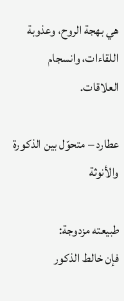هي بهجة الروح، وعذوبة اللقاءات، وانسجام العلاقات.

عطارد – متحوّل بين الذكورة والأنوثة

طبيعته مزدوجة:
فإن خالط الذكور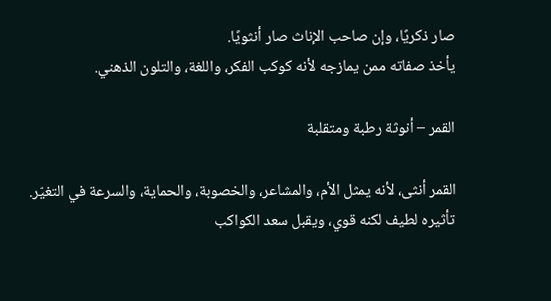صار ذكريًا، وإن صاحب الإناث صار أنثويًا.
يأخذ صفاته ممن يمازجه لأنه كوكب الفكر، واللغة، والتلون الذهني.

القمر – أنوثة رطبة ومتقلبة

القمر أنثى، لأنه يمثل الأم، والمشاعر، والخصوبة، والحماية، والسرعة في التغيّر.
تأثيره لطيف لكنه قوي، ويقبل سعد الكواكب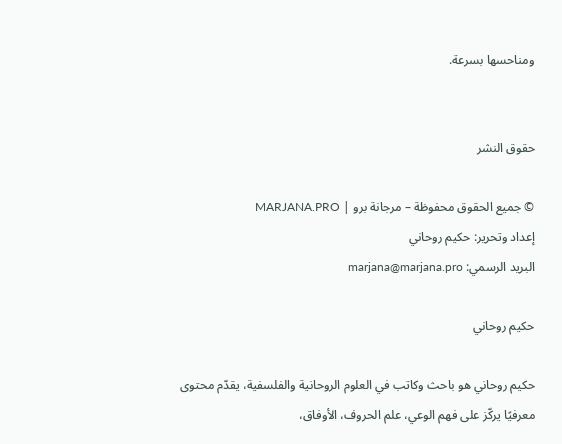ومناحسها بسرعة.


حقوق النشر

© جميع الحقوق محفوظة – مرجانة برو | MARJANA.PRO
إعداد وتحرير: حكيم روحاني
البريد الرسمي: marjana@marjana.pro

حكيم روحاني

حكيم روحاني هو باحث وكاتب في العلوم الروحانية والفلسفية، يقدّم محتوى معرفيًا يركّز على فهم الوعي، علم الحروف، الأوفاق،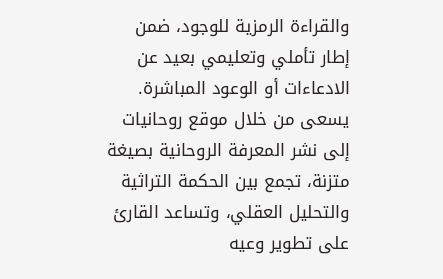والقراءة الرمزية للوجود، ضمن إطار تأملي وتعليمي بعيد عن الادعاءات أو الوعود المباشرة. يسعى من خلال موقع روحانيات إلى نشر المعرفة الروحانية بصيغة متزنة، تجمع بين الحكمة التراثية والتحليل العقلي، وتساعد القارئ على تطوير وعيه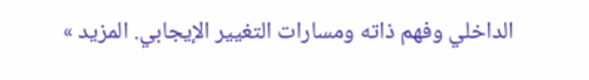الداخلي وفهم ذاته ومسارات التغيير الإيجابي. المزيد »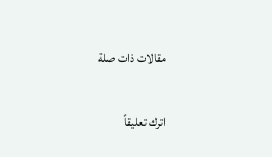مقالات ذات صلة

اترك تعليقاً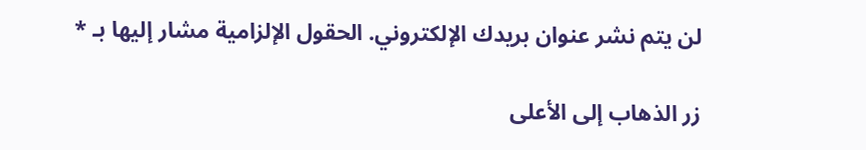لن يتم نشر عنوان بريدك الإلكتروني. الحقول الإلزامية مشار إليها بـ *

زر الذهاب إلى الأعلى